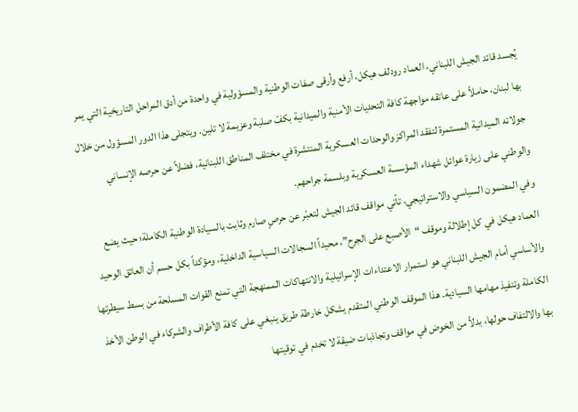يُجسد قائد الجيش اللبناني، العماد رودلف هيكل، أرفع وأرقى صفات الوطنية والمسؤولية في واحدة من أدق المراحل التاريخية التي يمر بها لبنان، حاملاً على عاتقه مواجهة كافة التحديات الأمنية والميدانية بكفّ صلبة وعزيمة لا تلين. ويتجلى هذا الدور المسؤول من خلال جولاته الميدانية المستمرة لتفقد المراكز والوحدات العسكرية المنتشرة في مختلف المناطق اللبنانية، فضلاً عن حرصه الإنساني والوطني على زيارة عوائل شهداء المؤسسة العسكرية وبلسمة جراحهم.
وفي المضمون السياسي والاستراتيجي، تأتي مواقف قائد الجيش لتعبّر عن حرصٍ صارم وثابت بالسيادة الوطنية الكاملة؛ حيث يضع العماد هيكل في كل إطلالة وموقف “الأصبع على الجرح”، محيداً السجالات السياسية الداخلية، ومؤكداً بكل حسم أن العائق الوحيد والأساسي أمام الجيش اللبناني هو استمرار الاعتداءات الإسرائيلية والانتهاكات الممنهجة التي تمنع القوات المسلحة من بسط سيطرتها الكاملة وتنفيذ مهامها السيادية. هذا الموقف الوطني المتقدم يشكل خارطة طريق ينبغي على كافة الأطراف والشركاء في الوطن الأخذ بها والالتفاف حولها، بدلاً من الخوض في مواقف وتجاذبات ضيقة لا تخدم في توقيتها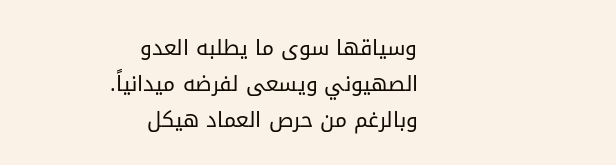وسياقها سوى ما يطلبه العدو الصهيوني ويسعى لفرضه ميدانياً.
وبالرغم من حرص العماد هيكل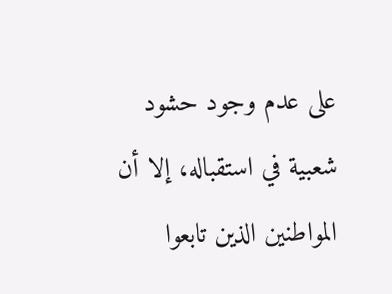على عدم وجود حشود شعبية في استقباله، إلا أن المواطنين الذين تابعوا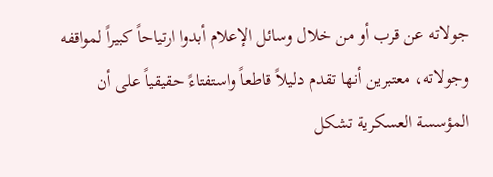جولاته عن قرب أو من خلال وسائل الإعلام أبدوا ارتياحاً كبيراً لمواقفه وجولاته، معتبرين أنها تقدم دليلاً قاطعاً واستفتاءً حقيقياً على أن المؤسسة العسكرية تشكل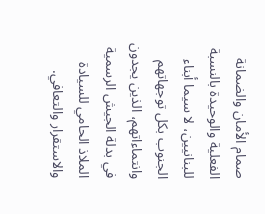صمام الأمان والضمانة الفعلية والوحيدة بالنسبة للبنانيين، لا سيما أبناء الجنوب بكل توجهاتهم وانتماءاتهم، الذين يجدون في بدلة الجيش الرسمية الملاذ الحامي للسيادة والاستقرار والتعافي.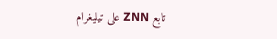تابع ZNN على تيليغرام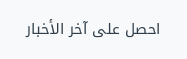احصل على آخر الأخبار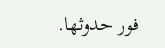فور حدوثها.